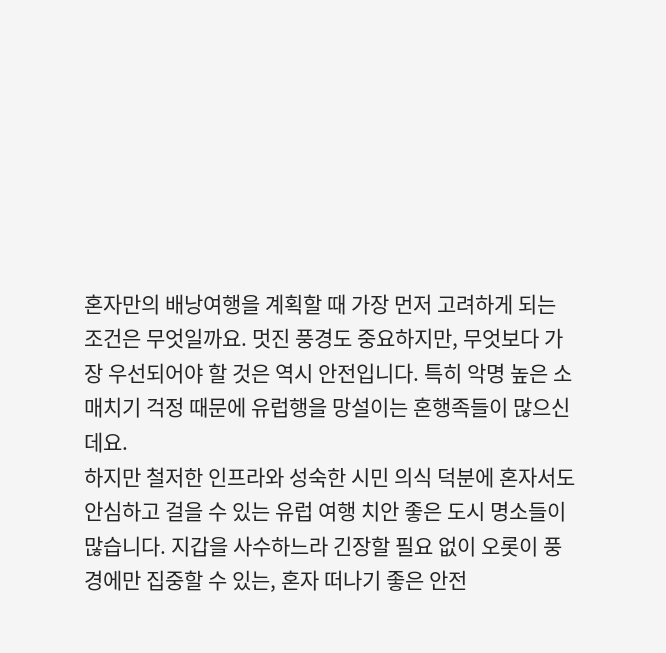혼자만의 배낭여행을 계획할 때 가장 먼저 고려하게 되는 조건은 무엇일까요. 멋진 풍경도 중요하지만, 무엇보다 가장 우선되어야 할 것은 역시 안전입니다. 특히 악명 높은 소매치기 걱정 때문에 유럽행을 망설이는 혼행족들이 많으신데요.
하지만 철저한 인프라와 성숙한 시민 의식 덕분에 혼자서도 안심하고 걸을 수 있는 유럽 여행 치안 좋은 도시 명소들이 많습니다. 지갑을 사수하느라 긴장할 필요 없이 오롯이 풍경에만 집중할 수 있는, 혼자 떠나기 좋은 안전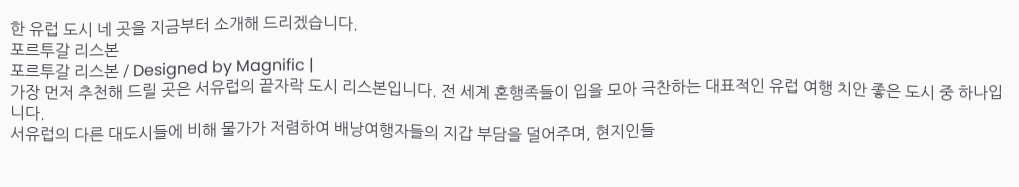한 유럽 도시 네 곳을 지금부터 소개해 드리겠습니다.
포르투갈 리스본
포르투갈 리스본 / Designed by Magnific |
가장 먼저 추천해 드릴 곳은 서유럽의 끝자락 도시 리스본입니다. 전 세계 혼행족들이 입을 모아 극찬하는 대표적인 유럽 여행 치안 좋은 도시 중 하나입니다.
서유럽의 다른 대도시들에 비해 물가가 저렴하여 배낭여행자들의 지갑 부담을 덜어주며, 현지인들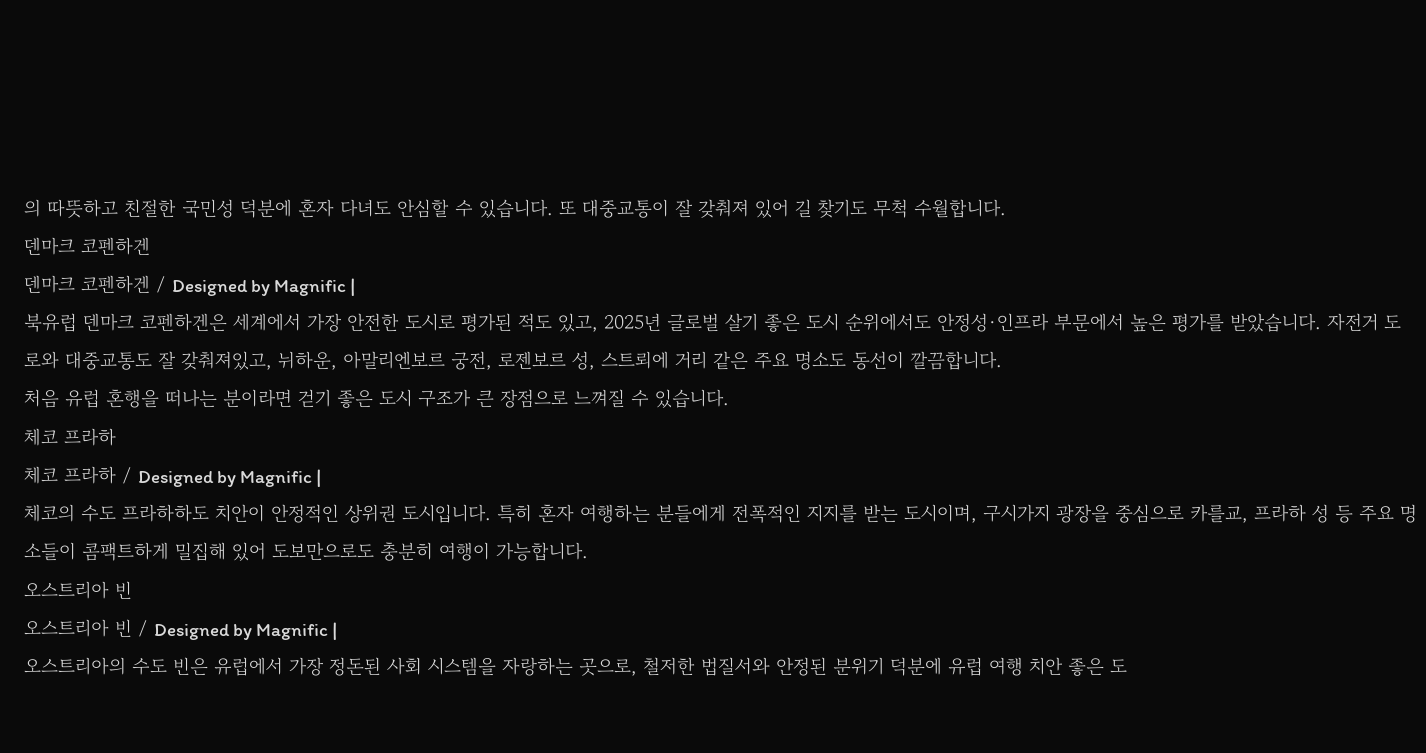의 따뜻하고 친절한 국민성 덕분에 혼자 다녀도 안심할 수 있습니다. 또 대중교통이 잘 갖춰져 있어 길 찾기도 무척 수월합니다.
덴마크 코펜하겐
덴마크 코펜하겐 / Designed by Magnific |
북유럽 덴마크 코펜하겐은 세계에서 가장 안전한 도시로 평가된 적도 있고, 2025년 글로벌 살기 좋은 도시 순위에서도 안정성·인프라 부문에서 높은 평가를 받았습니다. 자전거 도로와 대중교통도 잘 갖춰져있고, 뉘하운, 아말리엔보르 궁전, 로젠보르 성, 스트뢰에 거리 같은 주요 명소도 동선이 깔끔합니다.
처음 유럽 혼행을 떠나는 분이라면 걷기 좋은 도시 구조가 큰 장점으로 느껴질 수 있습니다.
체코 프라하
체코 프라하 / Designed by Magnific |
체코의 수도 프라하하도 치안이 안정적인 상위권 도시입니다. 특히 혼자 여행하는 분들에게 전폭적인 지지를 받는 도시이며, 구시가지 광장을 중심으로 카를교, 프라하 성 등 주요 명소들이 콤팩트하게 밀집해 있어 도보만으로도 충분히 여행이 가능합니다.
오스트리아 빈
오스트리아 빈 / Designed by Magnific |
오스트리아의 수도 빈은 유럽에서 가장 정돈된 사회 시스템을 자랑하는 곳으로, 철저한 법질서와 안정된 분위기 덕분에 유럽 여행 치안 좋은 도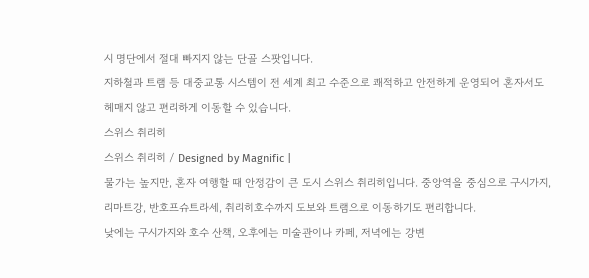시 명단에서 절대 빠지지 않는 단골 스팟입니다.
지하철과 트램 등 대중교통 시스템이 전 세계 최고 수준으로 쾌적하고 안전하게 운영되어 혼자서도 헤매지 않고 편리하게 이동할 수 있습니다.
스위스 취리히
스위스 취리히 / Designed by Magnific |
물가는 높지만, 혼자 여행할 때 안정감이 큰 도시 스위스 취리히입니다. 중앙역을 중심으로 구시가지, 리마트강, 반호프슈트라세, 취리히호수까지 도보와 트램으로 이동하기도 편리합니다.
낮에는 구시가지와 호수 산책, 오후에는 미술관이나 카페, 저녁에는 강변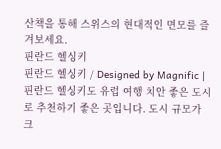산책을 통해 스위스의 현대적인 면모를 즐겨보세요.
핀란드 헬싱키
핀란드 헬싱키 / Designed by Magnific |
핀란드 헬싱키도 유럽 여행 치안 좋은 도시로 추천하기 좋은 곳입니다. 도시 규모가 크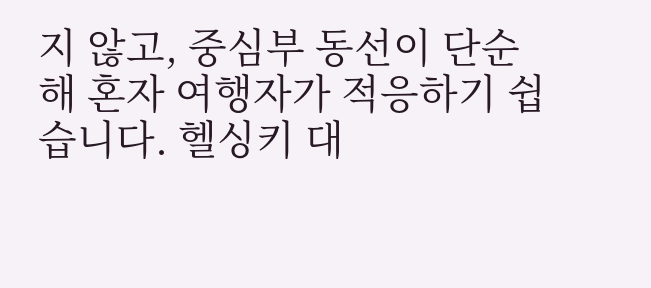지 않고, 중심부 동선이 단순해 혼자 여행자가 적응하기 쉽습니다. 헬싱키 대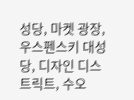성당, 마켓 광장, 우스펜스키 대성당, 디자인 디스트릭트, 수오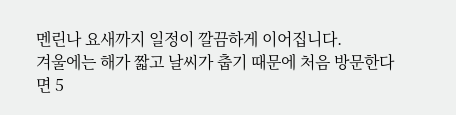멘린나 요새까지 일정이 깔끔하게 이어집니다.
겨울에는 해가 짧고 날씨가 춥기 때문에 처음 방문한다면 5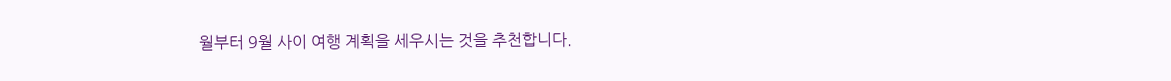월부터 9월 사이 여행 계획을 세우시는 것을 추천합니다.